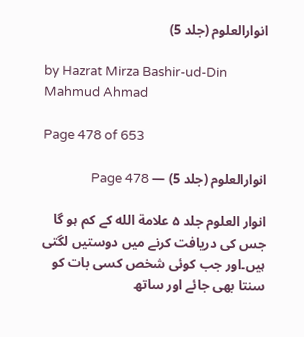انوارالعلوم (جلد 5)

by Hazrat Mirza Bashir-ud-Din Mahmud Ahmad

Page 478 of 653

انوارالعلوم (جلد 5) — Page 478

انوار العلوم جلد ۵ علامة الله کے کم ہو گا جس کی دریافت کرنے میں دوستیں لگتی ہیں۔اور جب کوئی شخص کسی بات کو سنتا بھی جائے اور ساتھ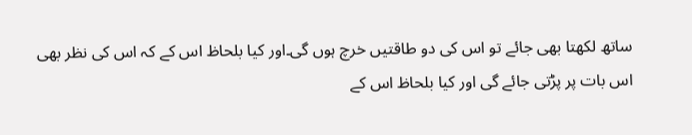ساتھ لکھتا بھی جائے تو اس کی دو طاقتیں خرچ ہوں گی۔اور کیا بلحاظ اس کے کہ اس کی نظر بھی اس بات پر پڑتی جائے گی اور کیا بلحاظ اس کے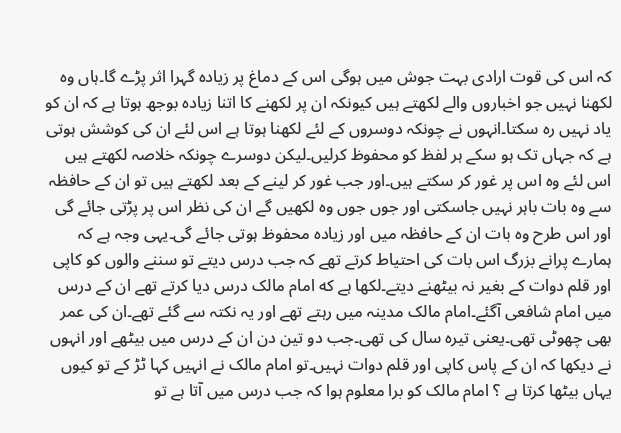کہ اس کی قوت ارادی بہت جوش میں ہوگی اس کے دماغ پر زیادہ گہرا اثر پڑے گا۔ہاں وہ لکھنا نہیں جو اخباروں والے لکھتے ہیں کیونکہ ان پر لکھنے کا اتنا زیادہ بوجھ ہوتا ہے کہ ان کو یاد نہیں رہ سکتا۔انہوں نے چونکہ دوسروں کے لئے لکھنا ہوتا ہے اس لئے ان کی کوشش ہوتی ہے کہ جہاں تک ہو سکے ہر لفظ کو محفوظ کرلیں۔لیکن دوسرے چونکہ خلاصہ لکھتے ہیں اس لئے وہ اس پر غور کر سکتے ہیں۔اور جب غور کر لینے کے بعد لکھتے ہیں تو ان کے حافظہ سے وہ بات باہر نہیں جاسکتی اور جوں جوں وہ لکھیں گے ان کی نظر اس پر پڑتی جائے گی اور اس طرح وہ بات ان کے حافظہ میں اور زیادہ محفوظ ہوتی جائے گی۔یہی وجہ ہے کہ ہمارے پرانے بزرگ اس بات کی احتیاط کرتے تھے کہ جب درس دیتے تو سننے والوں کو کاپی اور قلم دوات کے بغیر نہ بیٹھنے دیتے۔لکھا ہے که امام مالک درس دیا کرتے تھے ان کے درس میں امام شافعی آگئے۔امام مالک مدینہ میں رہتے تھے اور یہ نکتہ سے گئے تھے۔ان کی عمر بھی چھوٹی تھی۔یعنی تیرہ سال کی تھی۔جب دو تین دن ان کے درس میں بیٹھے اور انہوں نے دیکھا کہ ان کے پاس کاپی اور قلم دوات نہیں۔تو امام مالک نے انہیں کہا ٹڑ کے تو کیوں یہاں بیٹھا کرتا ہے ؟ امام مالک کو برا معلوم ہوا کہ جب درس میں آتا ہے تو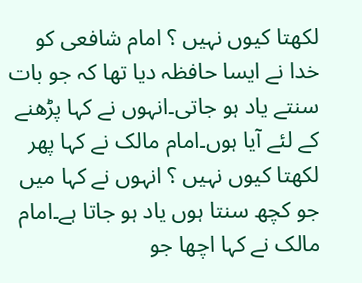لکھتا کیوں نہیں ؟ امام شافعی کو خدا نے ایسا حافظہ دیا تھا کہ جو بات سنتے یاد ہو جاتی۔انہوں نے کہا پڑھنے کے لئے آیا ہوں۔امام مالک نے کہا پھر لکھتا کیوں نہیں ؟ انہوں نے کہا میں جو کچھ سنتا ہوں یاد ہو جاتا ہے۔امام مالک نے کہا اچھا جو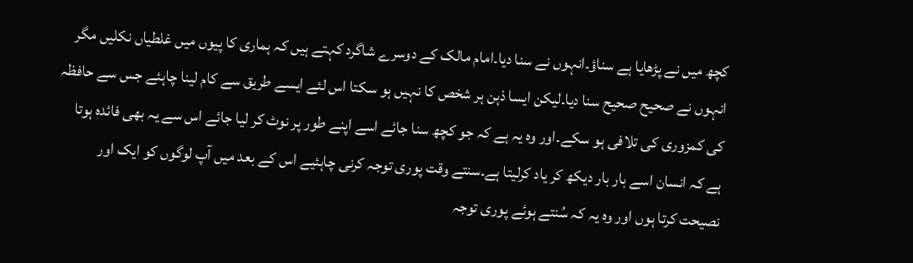کچھ میں نے پڑھایا ہے سناؤ۔انہوں نے سنا دیا۔امام مالک کے دوسرے شاگرد کہتے ہیں کہ ہماری کا پیوں میں غلطیاں نکلیں مگر انہوں نے صحیح صحیح سنا دیا۔لیکن ایسا ذہن ہر شخص کا نہیں ہو سکتا اس لئے ایسے طریق سے کام لینا چاہئے جس سے حافظہ کی کمزوری کی تلافی ہو سکے۔اور وہ یہ ہے کہ جو کچھ سنا جائے اسے اپنے طور پر نوٹ کر لیا جائے اس سے یہ بھی فائدہ ہوتا ہے کہ انسان اسے بار بار دیکھ کر یاد کرلیتا ہے۔سنتے وقت پوری توجہ کرنی چاہئیے اس کے بعد میں آپ لوگوں کو ایک اور نصیحت کرتا ہوں اور وہ یہ کہ سُنتے ہوئے پوری توجہ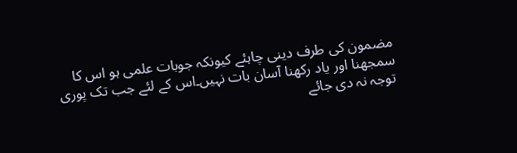مضمون کی طرف دینی چاہئے کیونکہ جوبات علمی ہو اس کا سمجھنا اور یاد رکھنا آسان بات نہیں۔اس کے لئے جب تک پوری توجہ نہ دی جائے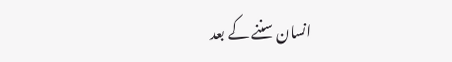انسان سننے کے بعد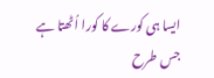ایسا ہی کورے کا کورا اُٹھتا ہے جس طرح